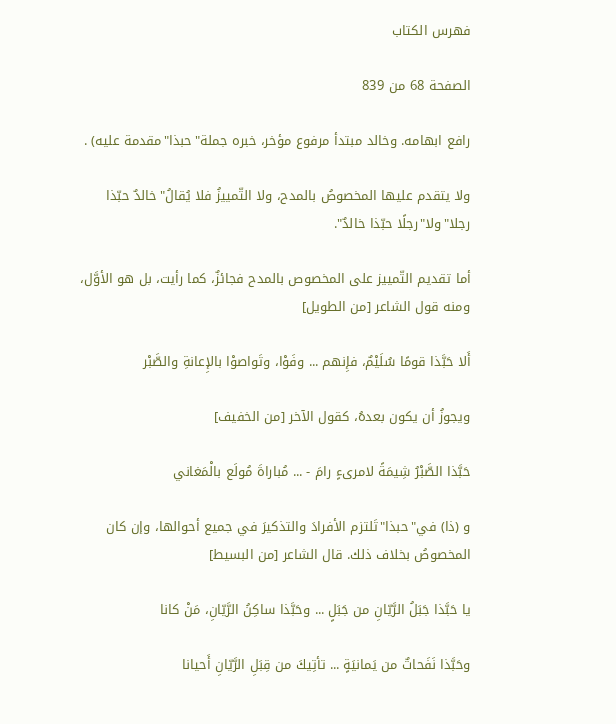فهرس الكتاب

الصفحة 68 من 839

رافع ابهامه. وخالد مبتدأ مرفوع مؤخر، خبره جملة"حبذا"مقدمة عليه) .

ولا يتقدم عليها المخصوصُ بالمدح، ولا التّمييزُ فلا يُقالُ"خالدٌ حبّذا رجلا"ولا"رجلًا حبّذا خالدٌ".

أما تقديم التّمييز على المخصوص بالمدح فجائزٌ، كما رأيت، بل هو الأوَّل، ومنه قول الشاعر [من الطويل]

أَلا حَبَّذا قومًا سُلَيْمٌ، فإِنهم ... وفَوْا، وتَواصوْا بالإِعانةِ والصَّبْر

ويجوزُ أن يكون بعدهُ، كقول الآخر [من الخفيف]

حَبَّذا الصَّبْرُ شِيمَةً لامرىءٍ رامَ - ... مُباراةَ مُولَع بالْمَغاني

و (ذا) في"حبذا"تَلتزم الأفرادَ والتذكيرَ في جميع أحوالها، وإن كان المخصوصُ بخلاف ذلك. قال الشاعر [من البسيط]

يا حَبَّذا جَبَلُ الرَّيّانِ من جَبَلٍ ... وحَبَّذا ساكِنُ الرَّيّانِ، مَنْ كانا

وحَبَّذا نَفَحاتٌ من يَمانيَةٍ ... تأتِيكَ من قِبَلِ الرَّيّانِ أَحيانا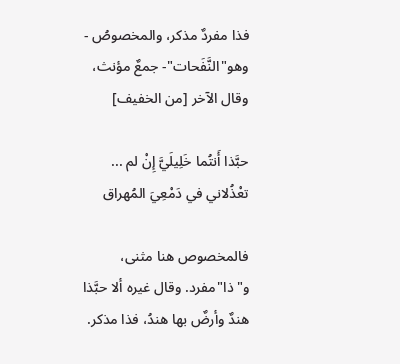فذا مفردٌ مذكر، والمخصوصُ - وهو"النَّفَحات"- جمعٌ مؤنث، وقال الآخر [من الخفيف]

حبَّذا أَنتُما خَلِيلَيَّ إِنْ لم ... تعْذُلاني في دَمْعِيَ المُهراق

فالمخصوص هنا مثنى، و"ذا"مفرد. وقال غيره ألا حبَّذا هندٌ وأرضٌ بها هندُ، فذا مذكر.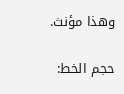وهذا مؤنث.

حجم الخط: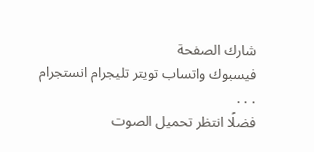شارك الصفحة
فيسبوك واتساب تويتر تليجرام انستجرام
. . .
فضلًا انتظر تحميل الصوت